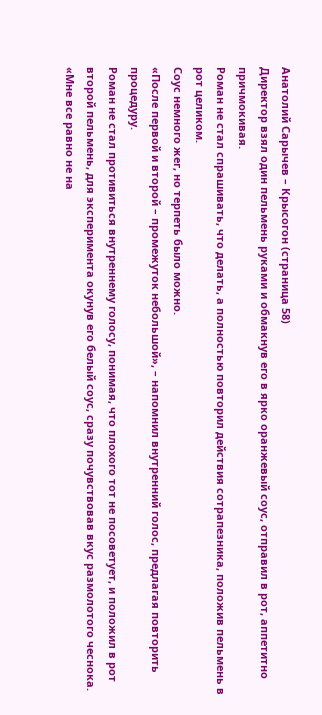Анатолий Сарычев – Крысогон (страница 58)
Директор взял один пельмень руками и обмакнув его в ярко оранжевый соус, отправил в рот, аппетитно причмокивая.
Роман не стал спрашивать, что делать, а полностью повторил действия сотрапезника, положив пельмень в рот целиком.
Соус немного жег, но терпеть было можно.
«После первой и второй – промежуток небольшой», – напомнил внутренний голос, предлагая повторить процедуру.
Роман не стал противиться внутреннему голосу, понимая, что плохого тот не посоветует, и положил в рот второй пельмень, для эксперимента окунув его белый соус, сразу почувствовав вкус размолотого чеснока.
«Мне все равно не на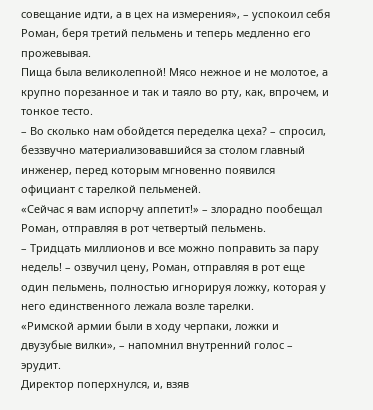совещание идти, а в цех на измерения», – успокоил себя Роман, беря третий пельмень и теперь медленно его прожевывая.
Пища была великолепной! Мясо нежное и не молотое, а крупно порезанное и так и таяло во рту, как, впрочем, и тонкое тесто.
– Во сколько нам обойдется переделка цеха? – спросил, беззвучно материализовавшийся за столом главный инженер, перед которым мгновенно появился официант с тарелкой пельменей.
«Сейчас я вам испорчу аппетит!» – злорадно пообещал Роман, отправляя в рот четвертый пельмень.
– Тридцать миллионов и все можно поправить за пару недель! – озвучил цену, Роман, отправляя в рот еще один пельмень, полностью игнорируя ложку, которая у него единственного лежала возле тарелки.
«Римской армии были в ходу черпаки, ложки и двузубые вилки», – напомнил внутренний голос – эрудит.
Директор поперхнулся, и, взяв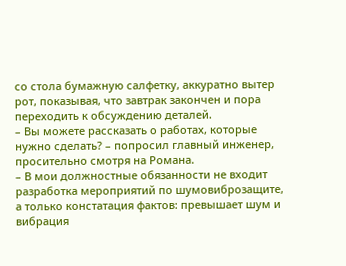со стола бумажную салфетку, аккуратно вытер рот, показывая, что завтрак закончен и пора переходить к обсуждению деталей.
– Вы можете рассказать о работах, которые нужно сделать? – попросил главный инженер, просительно смотря на Романа.
– В мои должностные обязанности не входит разработка мероприятий по шумовиброзащите, а только констатация фактов: превышает шум и вибрация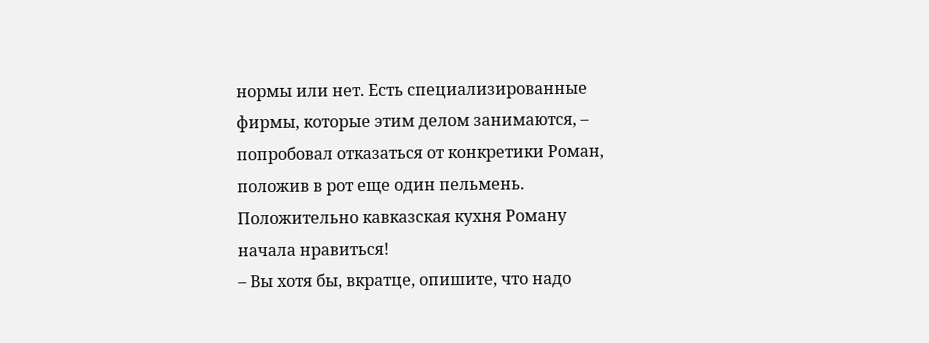нормы или нет. Есть специализированные фирмы, которые этим делом занимаются, – попробовал отказаться от конкретики Роман, положив в рот еще один пельмень.
Положительно кавказская кухня Роману начала нравиться!
– Вы хотя бы, вкратце, опишите, что надо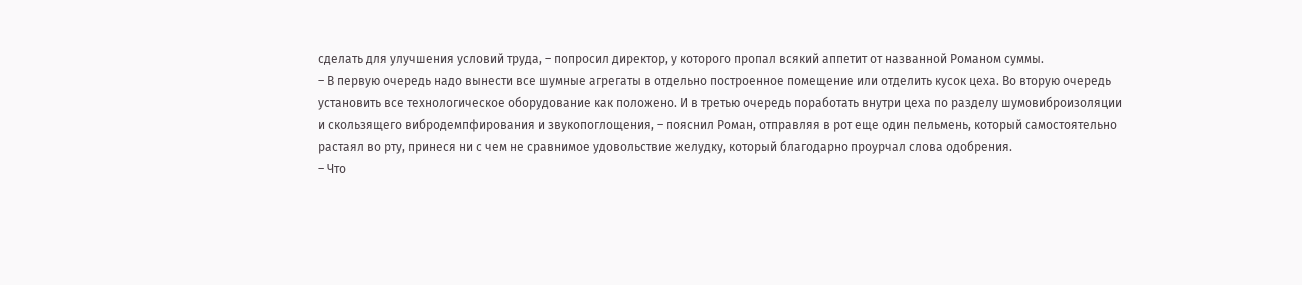сделать для улучшения условий труда, – попросил директор, у которого пропал всякий аппетит от названной Романом суммы.
– В первую очередь надо вынести все шумные агрегаты в отдельно построенное помещение или отделить кусок цеха. Во вторую очередь установить все технологическое оборудование как положено. И в третью очередь поработать внутри цеха по разделу шумовиброизоляции и скользящего вибродемпфирования и звукопоглощения, – пояснил Роман, отправляя в рот еще один пельмень, который самостоятельно растаял во рту, принеся ни с чем не сравнимое удовольствие желудку, который благодарно проурчал слова одобрения.
– Что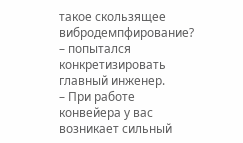такое скользящее вибродемпфирование? – попытался конкретизировать главный инженер.
– При работе конвейера у вас возникает сильный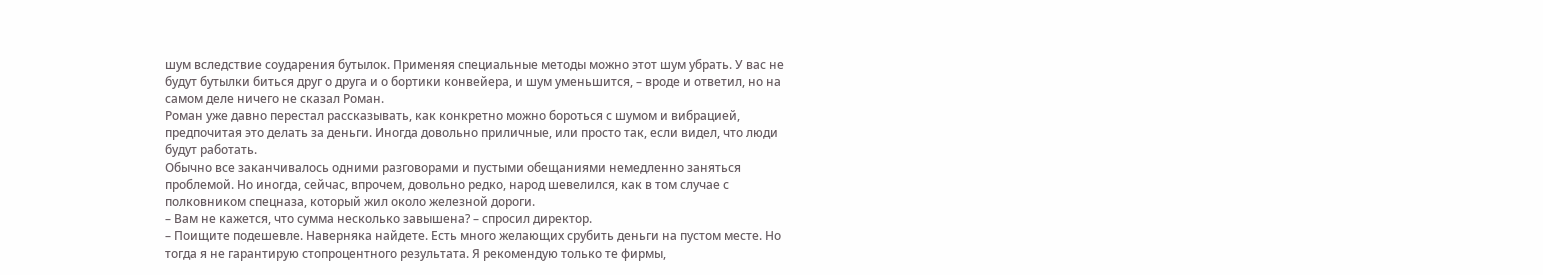шум вследствие соударения бутылок. Применяя специальные методы можно этот шум убрать. У вас не будут бутылки биться друг о друга и о бортики конвейера, и шум уменьшится, – вроде и ответил, но на самом деле ничего не сказал Роман.
Роман уже давно перестал рассказывать, как конкретно можно бороться с шумом и вибрацией, предпочитая это делать за деньги. Иногда довольно приличные, или просто так, если видел, что люди будут работать.
Обычно все заканчивалось одними разговорами и пустыми обещаниями немедленно заняться проблемой. Но иногда, сейчас, впрочем, довольно редко, народ шевелился, как в том случае с полковником спецназа, который жил около железной дороги.
– Вам не кажется, что сумма несколько завышена? – спросил директор.
– Поищите подешевле. Наверняка найдете. Есть много желающих срубить деньги на пустом месте. Но тогда я не гарантирую стопроцентного результата. Я рекомендую только те фирмы,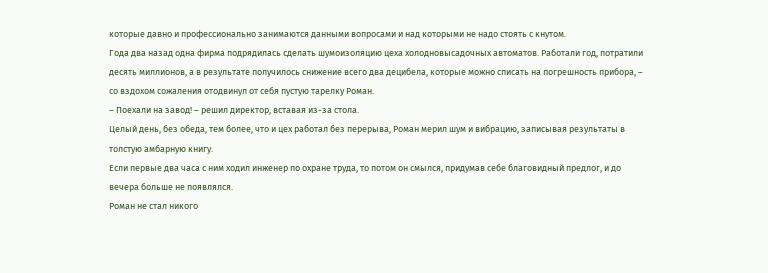которые давно и профессионально занимаются данными вопросами и над которыми не надо стоять с кнутом.
Года два назад одна фирма подрядилась сделать шумоизоляцию цеха холодновысадочных автоматов. Работали год, потратили десять миллионов, а в результате получилось снижение всего два децибела, которые можно списать на погрешность прибора, – со вздохом сожаления отодвинул от себя пустую тарелку Роман.
– Поехали на завод! – решил директор, вставая из-за стола.
Целый день, без обеда, тем более, что и цех работал без перерыва, Роман мерил шум и вибрацию, записывая результаты в толстую амбарную книгу.
Если первые два часа с ним ходил инженер по охране труда, то потом он смылся, придумав себе благовидный предлог, и до вечера больше не появлялся.
Роман не стал никого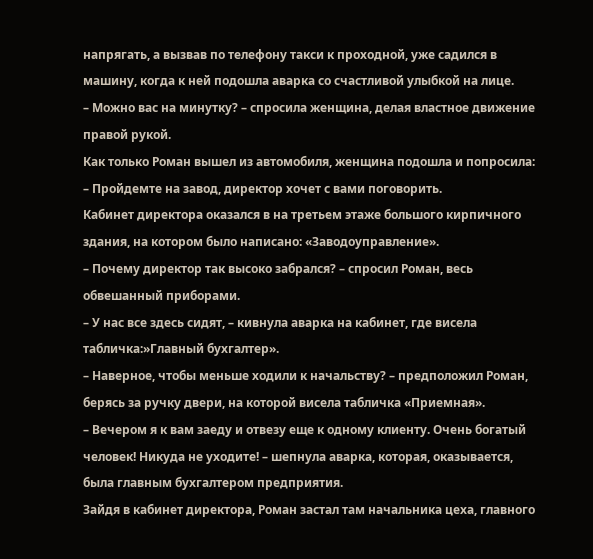напрягать, а вызвав по телефону такси к проходной, уже садился в машину, когда к ней подошла аварка со счастливой улыбкой на лице.
– Можно вас на минутку? – спросила женщина, делая властное движение правой рукой.
Как только Роман вышел из автомобиля, женщина подошла и попросила:
– Пройдемте на завод, директор хочет с вами поговорить.
Кабинет директора оказался в на третьем этаже большого кирпичного здания, на котором было написано: «Заводоуправление».
– Почему директор так высоко забрался? – спросил Роман, весь обвешанный приборами.
– У нас все здесь сидят, – кивнула аварка на кабинет, где висела табличка:»Главный бухгалтер».
– Наверное, чтобы меньше ходили к начальству? – предположил Роман, берясь за ручку двери, на которой висела табличка «Приемная».
– Вечером я к вам заеду и отвезу еще к одному клиенту. Очень богатый человек! Никуда не уходите! – шепнула аварка, которая, оказывается, была главным бухгалтером предприятия.
Зайдя в кабинет директора, Роман застал там начальника цеха, главного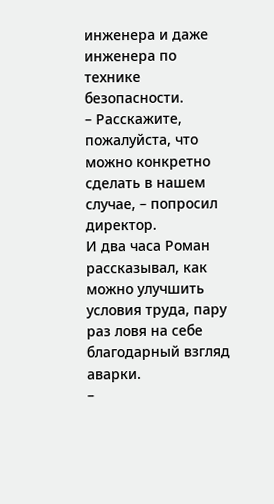инженера и даже инженера по технике безопасности.
– Расскажите, пожалуйста, что можно конкретно сделать в нашем случае, – попросил директор.
И два часа Роман рассказывал, как можно улучшить условия труда, пару раз ловя на себе благодарный взгляд аварки.
–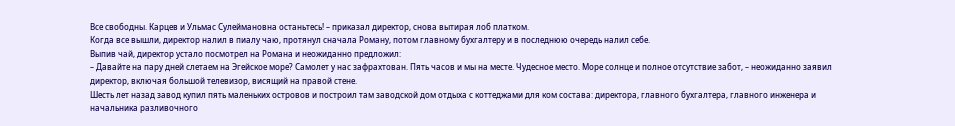Все свободны. Карцев и Ульмас Сулеймановна останьтесь! – приказал директор, снова вытирая лоб платком.
Когда все вышли, директор налил в пиалу чаю, протянул сначала Роману, потом главному бухгалтеру и в последнюю очередь налил себе.
Выпив чай, директор устало посмотрел на Романа и неожиданно предложил:
– Давайте на пару дней слетаем на Эгейское море? Самолет у нас зафрахтован. Пять часов и мы на месте. Чудесное место. Море солнце и полное отсутствие забот, – неожиданно заявил директор, включая большой телевизор, висящий на правой стене.
Шесть лет назад завод купил пять маленьких островов и построил там заводской дом отдыха с коттеджами для ком состава: директора, главного бухгалтера, главного инженера и начальника разливочного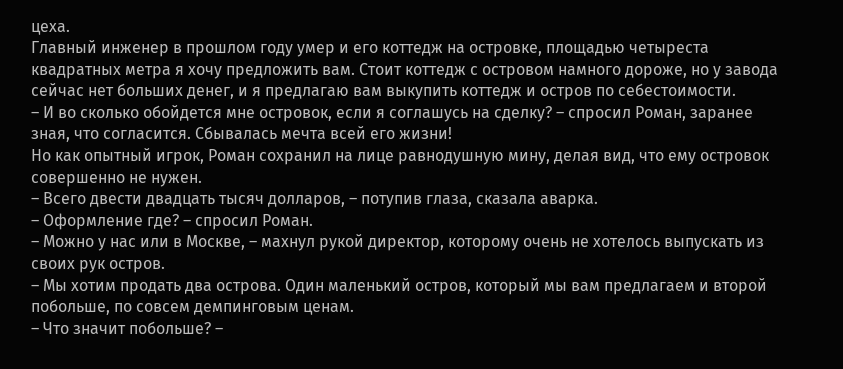цеха.
Главный инженер в прошлом году умер и его коттедж на островке, площадью четыреста квадратных метра я хочу предложить вам. Стоит коттедж с островом намного дороже, но у завода сейчас нет больших денег, и я предлагаю вам выкупить коттедж и остров по себестоимости.
– И во сколько обойдется мне островок, если я соглашусь на сделку? – спросил Роман, заранее зная, что согласится. Сбывалась мечта всей его жизни!
Но как опытный игрок, Роман сохранил на лице равнодушную мину, делая вид, что ему островок совершенно не нужен.
– Всего двести двадцать тысяч долларов, – потупив глаза, сказала аварка.
– Оформление где? – спросил Роман.
– Можно у нас или в Москве, – махнул рукой директор, которому очень не хотелось выпускать из своих рук остров.
– Мы хотим продать два острова. Один маленький остров, который мы вам предлагаем и второй побольше, по совсем демпинговым ценам.
– Что значит побольше? –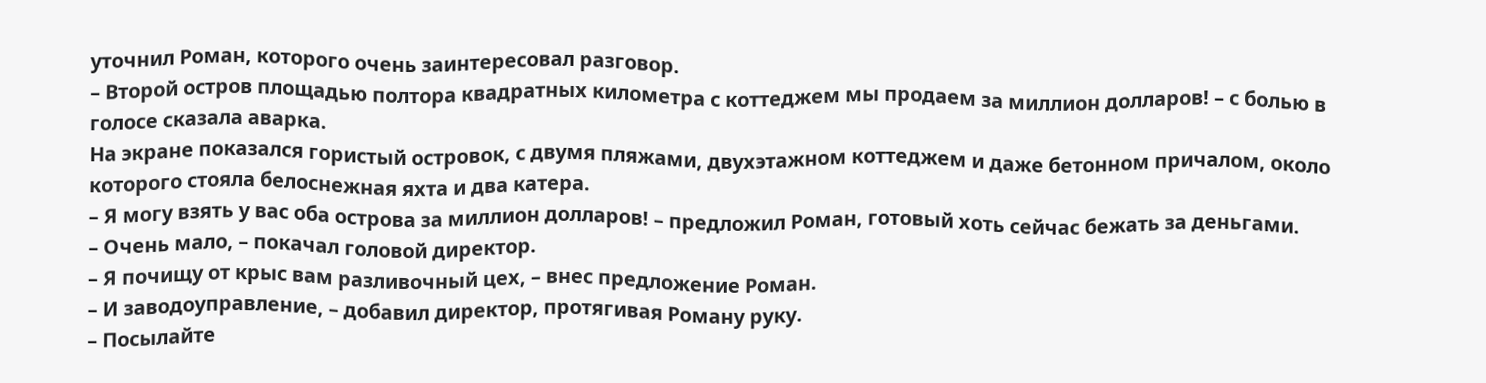уточнил Роман, которого очень заинтересовал разговор.
– Второй остров площадью полтора квадратных километра с коттеджем мы продаем за миллион долларов! – с болью в голосе сказала аварка.
На экране показался гористый островок, с двумя пляжами, двухэтажном коттеджем и даже бетонном причалом, около которого стояла белоснежная яхта и два катера.
– Я могу взять у вас оба острова за миллион долларов! – предложил Роман, готовый хоть сейчас бежать за деньгами.
– Очень мало, – покачал головой директор.
– Я почищу от крыс вам разливочный цех, – внес предложение Роман.
– И заводоуправление, – добавил директор, протягивая Роману руку.
– Посылайте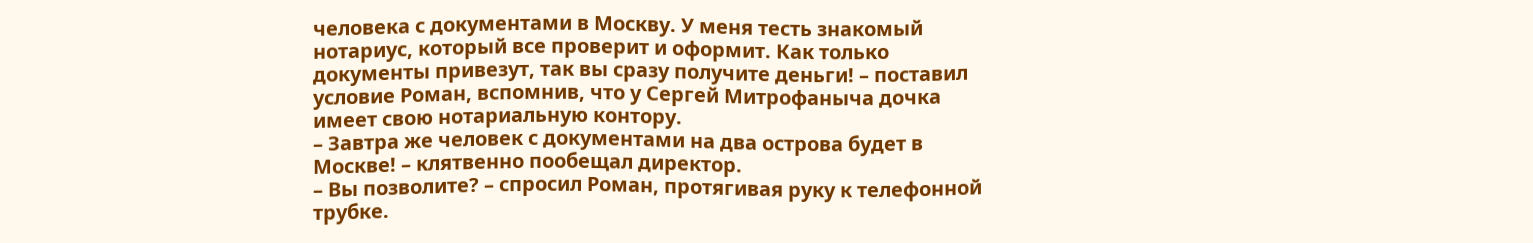человека с документами в Москву. У меня тесть знакомый нотариус, который все проверит и оформит. Как только документы привезут, так вы сразу получите деньги! – поставил условие Роман, вспомнив, что у Сергей Митрофаныча дочка имеет свою нотариальную контору.
– Завтра же человек с документами на два острова будет в Москве! – клятвенно пообещал директор.
– Вы позволите? – спросил Роман, протягивая руку к телефонной трубке.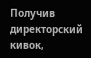Получив директорский кивок,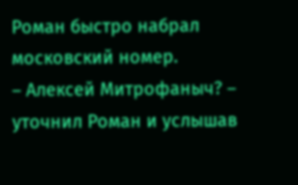Роман быстро набрал московский номер.
– Алексей Митрофаныч? – уточнил Роман и услышав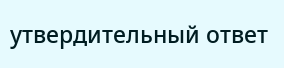утвердительный ответ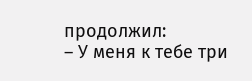продолжил:
– У меня к тебе три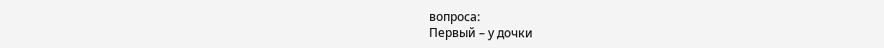вопроса:
Первый – у дочки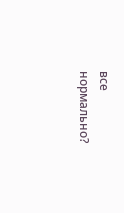все нормально?